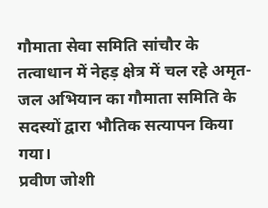गौमाता सेवा समिति सांचौर के तत्वाधान में नेहड़ क्षेत्र में चल रहे अमृत-जल अभियान का गौमाता समिति के सदस्यों द्वारा भौतिक सत्यापन किया गया।
प्रवीण जोशी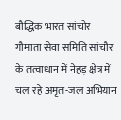बौद्धिक भारत सांचोर
गौमाता सेवा समिति सांचौर के तत्वाधान में नेहड़ क्षेत्र में चल रहे अमृत-जल अभियान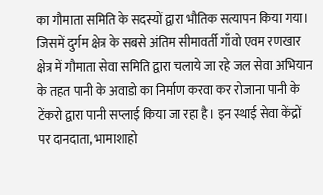का गौमाता समिति के सदस्यों द्वारा भौतिक सत्यापन किया गया। जिसमें दुर्गम क्षेत्र के सबसे अंतिम सीमावर्ती गाँवो एवम रणखार क्षेत्र में गौमाता सेवा समिति द्वारा चलाये जा रहे जल सेवा अभियान के तहत पानी के अवाडो का निर्माण करवा कर रोजाना पानी के टेंकरो द्वारा पानी सप्लाई किया जा रहा है। इन स्थाई सेवा केंद्रों पर दानदाता, भामाशाहो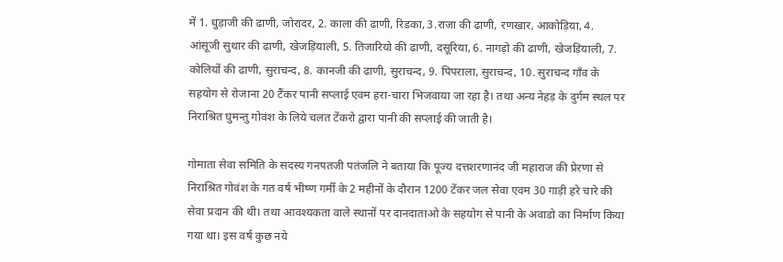में 1. धुड़ाजी की ढाणी, जोरादर, 2. काला की ढाणी, रिडका, 3.राजा की ढाणी, रणखार, आकोड़िया, 4. आंसूजी सुथार की ढाणी, खेजड़ियाली, 5. तिजारियो की ढाणी, दसूरिया, 6. नागड़ो की ढाणी, खेजड़ियाली, 7. कोलियों की ढाणी, सुराचन्द, 8. कानजी की ढाणी, सुराचन्द, 9. पिपराला, सुराचन्द, 10. सुराचन्द गाँव के सहयोग से रोजाना 20 टैंकर पानी सप्लाई एवम हरा-चारा भिजवाया जा रहा है। तथा अन्य नेहड़ के दुर्गम स्थल पर निराश्रित घुमन्तु गोवंश के लिये चलत टेंकरो द्वारा पानी की सप्लाई की जाती है।

गोमाता सेवा समिति के सदस्य गनपतजी पतंजलि ने बताया कि पूज्य दत्तशरणानंद जी महाराज की प्रेरणा से निराश्रित गोवंश के गत वर्ष भीष्ण गर्मी के 2 महीनों के दौरान 1200 टेंकर जल सेवा एवम 30 गाड़ी हरे चारे की सेवा प्रदान की थी। तथा आवश्यकता वाले स्थानों पर दानदाताओ के सहयोग से पानी के अवाडो का निर्माण किया गया था। इस वर्ष कुछ नये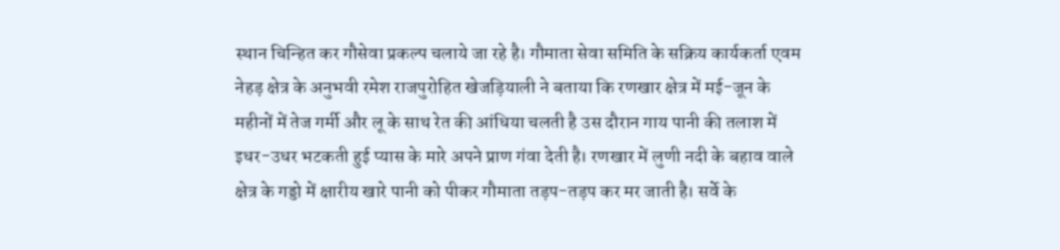स्थान चिन्हित कर गौसेवा प्रकल्प चलाये जा रहे है। गौमाता सेवा समिति के सक्रिय कार्यकर्ता एवम नेहड़ क्षेत्र के अनुभवी रमेश राजपुरोहित खेजड़ियाली ने बताया कि रणखार क्षेत्र में मई-जून के महीनों में तेज गर्मी और लू के साथ रेत की आंधिया चलती है उस दौरान गाय पानी की तलाश में इधर-उधर भटकती हुई प्यास के मारे अपने प्राण गंवा देती है। रणखार में लुणी नदी के बहाव वाले क्षेत्र के गड्डो में क्षारीय खारे पानी को पीकर गौमाता तड़प-तड़प कर मर जाती है। सर्वे के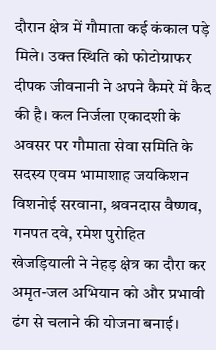दौरान क्षेत्र में गौमाता कई कंकाल पड़े मिले। उक्त स्थिति को फोटोग्राफर दीपक जीवनानी ने अपने कैमरे में कैद की है। कल निर्जला एकादशी के अवसर पर गौमाता सेवा समिति के सदस्य एवम भामाशाह जयकिशन विशनोई सरवाना, श्रवनदास वैष्णव, गनपत दवे, रमेश पुरोहित खेजड़ियाली ने नेहड़ क्षेत्र का दौरा कर अमृत-जल अभियान को और प्रभावी ढंग से चलाने की योजना बनाई।